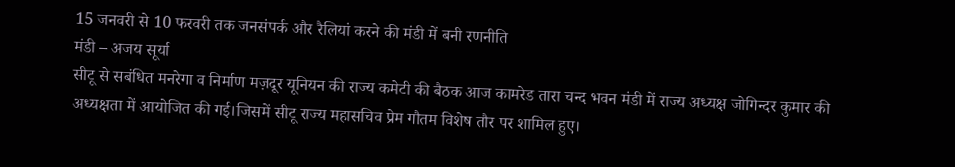15 जनवरी से 10 फरवरी तक जनसंपर्क और रैलियां करने की मंडी में बनी रणनीति
मंडी – अजय सूर्या
सीटू से सबंधित मनरेगा व निर्माण मज़दूर यूनियन की राज्य कमेटी की बैठक आज कामरेड तारा चन्द भवन मंडी में राज्य अध्यक्ष जोगिन्दर कुमार की अध्यक्षता में आयोजित की गई।जिसमें सीटू राज्य महासचिव प्रेम गौतम विशेष तौर पर शामिल हुए।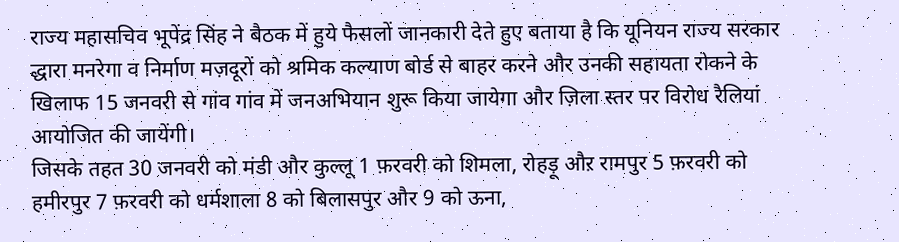राज्य महासचिव भूपेंद्र सिंह ने बैठक में हुये फैसलों जानकारी देते हुए बताया है कि यूनियन राज्य सरकार द्धारा मनरेगा व निर्माण मज़दूरों को श्रमिक कल्याण बोर्ड से बाहर करने और उनकी सहायता रोकने के खिलाफ 15 जनवरी से गांव गांव में जनअभियान शुरू किया जायेगा और ज़िला स्तर पर विरोध रैलियां आयोजित की जायेंगी।
जिसके तहत 30 जनवरी को मंडी और कुल्लू 1 फ़रवरी को शिमला, रोहड़ू औऱ रामपुर 5 फ़रवरी को हमीरपुर 7 फ़रवरी को धर्मशाला 8 को बिलासपुर और 9 को ऊना,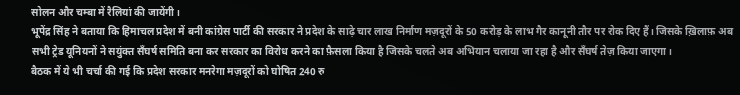सोलन और चम्बा में रैलियां की जायेंगी।
भूपेंद्र सिंह ने बताया कि हिमाचल प्रदेश में बनी कांग्रेस पार्टी की सरकार ने प्रदेश के साढ़े चार लाख निर्माण मज़दूरों के 50 करोड़ के लाभ गैर कानूनी तौर पर रोक दिए हैं। जिसके ख़िलाफ़ अब सभी ट्रेड यूनियनों ने सयुंक्त सँघर्ष समिति बना कर सरकार का विरोध करने का फ़ैसला किया है जिसके चलते अब अभियान चलाया जा रहा है और सँघर्ष तेज़ किया जाएगा।
बैठक में ये भी चर्चा की गई कि प्रदेश सरकार मनरेगा मज़दूरों को घोषित 240 रु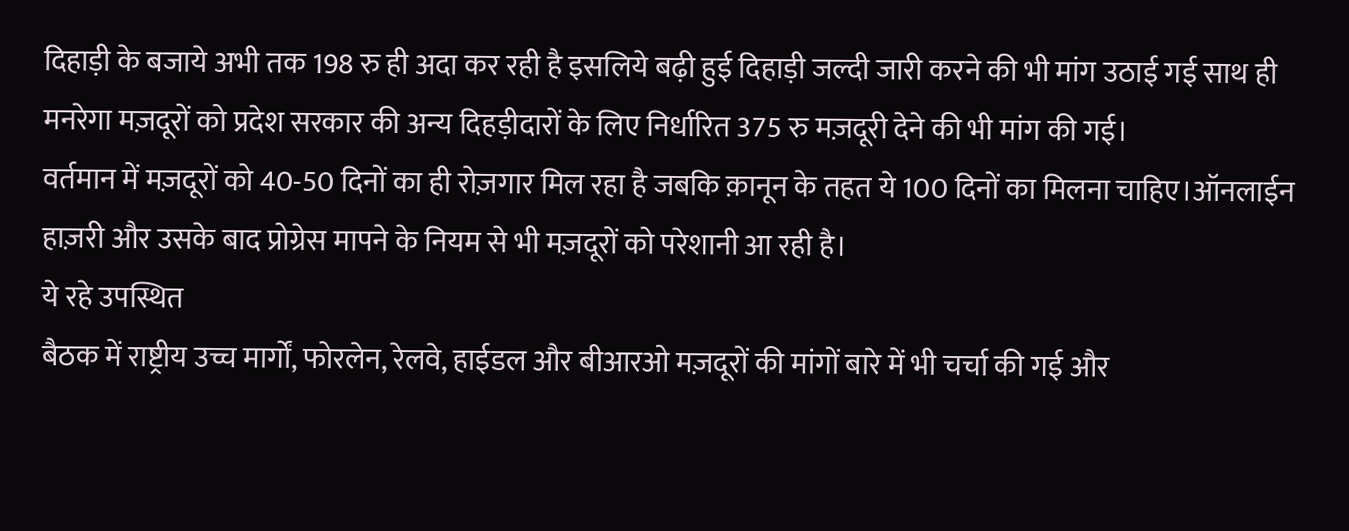दिहाड़ी के बजाये अभी तक 198 रु ही अदा कर रही है इसलिये बढ़ी हुई दिहाड़ी जल्दी जारी करने की भी मांग उठाई गई साथ ही मनरेगा मज़दूरों को प्रदेश सरकार की अन्य दिहड़ीदारों के लिए निर्धारित 375 रु मज़दूरी देने की भी मांग की गई।
वर्तमान में मज़दूरों को 40-50 दिनों का ही रोज़गार मिल रहा है जबकि क़ानून के तहत ये 100 दिनों का मिलना चाहिए।ऑनलाईन हाज़री और उसके बाद प्रोग्रेस मापने के नियम से भी मज़दूरों को परेशानी आ रही है।
ये रहे उपस्थित
बैठक में राष्ट्रीय उच्च मार्गों, फोरलेन, रेलवे, हाईडल और बीआरओ मज़दूरों की मांगों बारे में भी चर्चा की गई और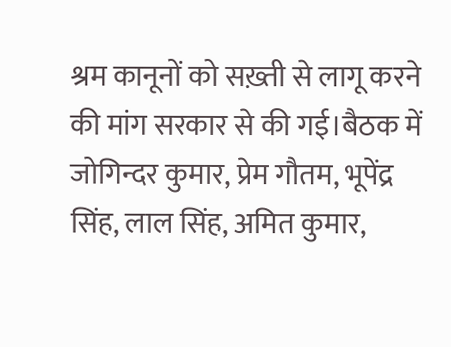श्रम कानूनों को सख़्ती से लागू करने की मांग सरकार से की गई।बैठक में जोगिन्दर कुमार, प्रेम गौतम, भूपेंद्र सिंह, लाल सिंह, अमित कुमार,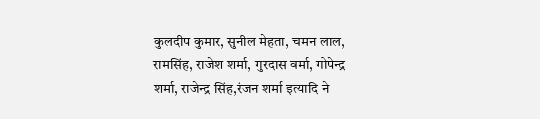कुलदीप कुमार, सुनील मेहता, चमन लाल, रामसिंह, राजेश शर्मा, गुरदास वर्मा, गोपेन्द्र शर्मा, राजेन्द्र सिंह,रंजन शर्मा इत्यादि ने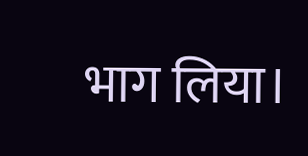भाग लिया।